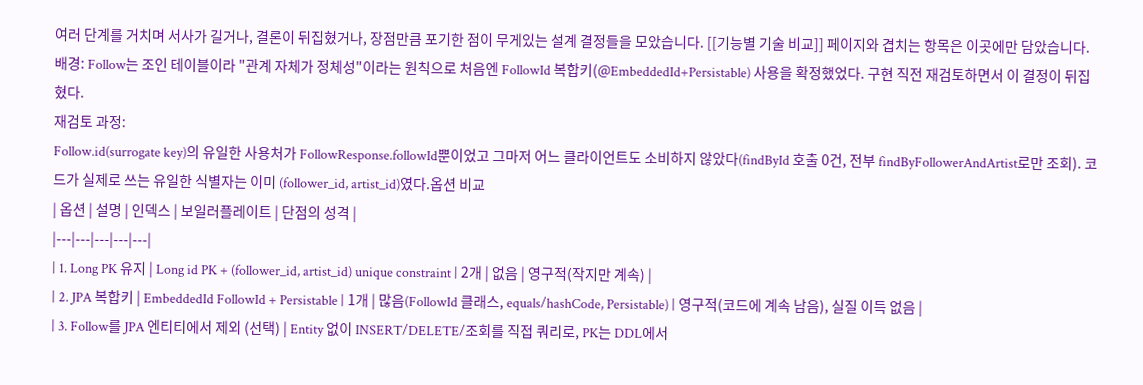여러 단계를 거치며 서사가 길거나, 결론이 뒤집혔거나, 장점만큼 포기한 점이 무게있는 설계 결정들을 모았습니다. [[기능별 기술 비교]] 페이지와 겹치는 항목은 이곳에만 담았습니다.
배경: Follow는 조인 테이블이라 "관계 자체가 정체성"이라는 원칙으로 처음엔 FollowId 복합키(@EmbeddedId+Persistable) 사용을 확정했었다. 구현 직전 재검토하면서 이 결정이 뒤집혔다.
재검토 과정:
Follow.id(surrogate key)의 유일한 사용처가 FollowResponse.followId뿐이었고 그마저 어느 클라이언트도 소비하지 않았다(findById 호출 0건, 전부 findByFollowerAndArtist로만 조회). 코드가 실제로 쓰는 유일한 식별자는 이미 (follower_id, artist_id)였다.옵션 비교
| 옵션 | 설명 | 인덱스 | 보일러플레이트 | 단점의 성격 |
|---|---|---|---|---|
| 1. Long PK 유지 | Long id PK + (follower_id, artist_id) unique constraint | 2개 | 없음 | 영구적(작지만 계속) |
| 2. JPA 복합키 | EmbeddedId FollowId + Persistable | 1개 | 많음(FollowId 클래스, equals/hashCode, Persistable) | 영구적(코드에 계속 남음), 실질 이득 없음 |
| 3. Follow를 JPA 엔티티에서 제외 (선택) | Entity 없이 INSERT/DELETE/조회를 직접 쿼리로, PK는 DDL에서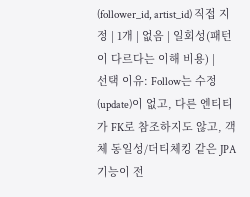(follower_id, artist_id) 직접 지정 | 1개 | 없음 | 일회성(패턴이 다르다는 이해 비용) |
선택 이유: Follow는 수정(update)이 없고, 다른 엔티티가 FK로 참조하지도 않고, 객체 동일성/더티체킹 같은 JPA 기능이 전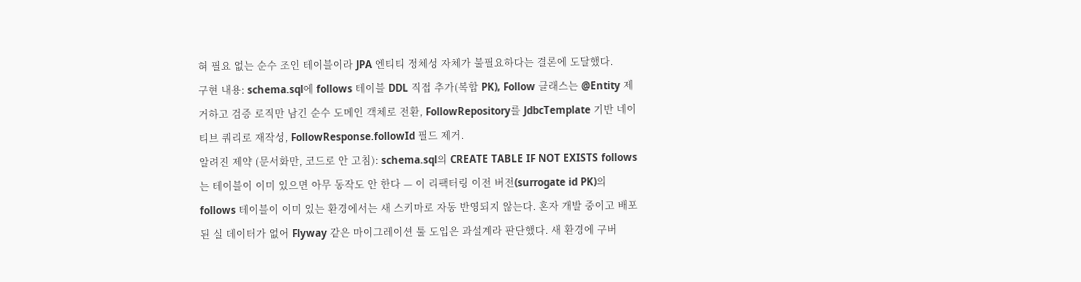혀 필요 없는 순수 조인 테이블이라 JPA 엔티티 정체성 자체가 불필요하다는 결론에 도달했다.
구현 내용: schema.sql에 follows 테이블 DDL 직접 추가(복합 PK), Follow 클래스는 @Entity 제거하고 검증 로직만 남긴 순수 도메인 객체로 전환, FollowRepository를 JdbcTemplate 기반 네이티브 쿼리로 재작성, FollowResponse.followId 필드 제거.
알려진 제약 (문서화만, 코드로 안 고침): schema.sql의 CREATE TABLE IF NOT EXISTS follows는 테이블이 이미 있으면 아무 동작도 안 한다 — 이 리팩터링 이전 버전(surrogate id PK)의 follows 테이블이 이미 있는 환경에서는 새 스키마로 자동 반영되지 않는다. 혼자 개발 중이고 배포된 실 데이터가 없어 Flyway 같은 마이그레이션 툴 도입은 과설계라 판단했다. 새 환경에 구버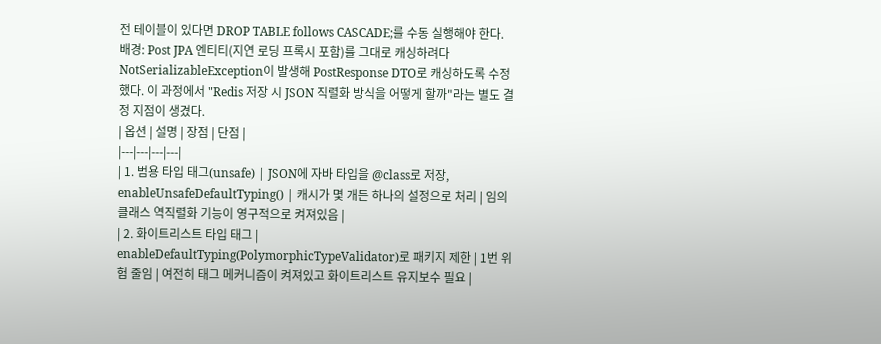전 테이블이 있다면 DROP TABLE follows CASCADE;를 수동 실행해야 한다.
배경: Post JPA 엔티티(지연 로딩 프록시 포함)를 그대로 캐싱하려다 NotSerializableException이 발생해 PostResponse DTO로 캐싱하도록 수정했다. 이 과정에서 "Redis 저장 시 JSON 직렬화 방식을 어떻게 할까"라는 별도 결정 지점이 생겼다.
| 옵션 | 설명 | 장점 | 단점 |
|---|---|---|---|
| 1. 범용 타입 태그(unsafe) | JSON에 자바 타입을 @class로 저장, enableUnsafeDefaultTyping() | 캐시가 몇 개든 하나의 설정으로 처리 | 임의 클래스 역직렬화 기능이 영구적으로 켜져있음 |
| 2. 화이트리스트 타입 태그 | enableDefaultTyping(PolymorphicTypeValidator)로 패키지 제한 | 1번 위험 줄임 | 여전히 태그 메커니즘이 켜져있고 화이트리스트 유지보수 필요 |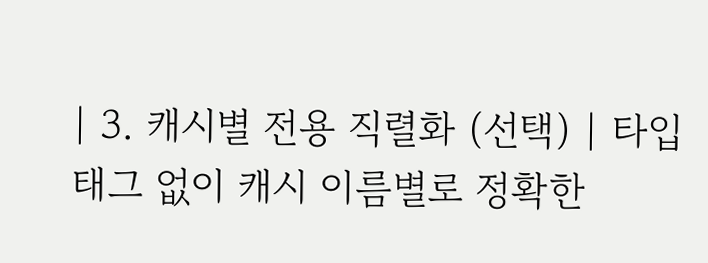| 3. 캐시별 전용 직렬화 (선택) | 타입 태그 없이 캐시 이름별로 정확한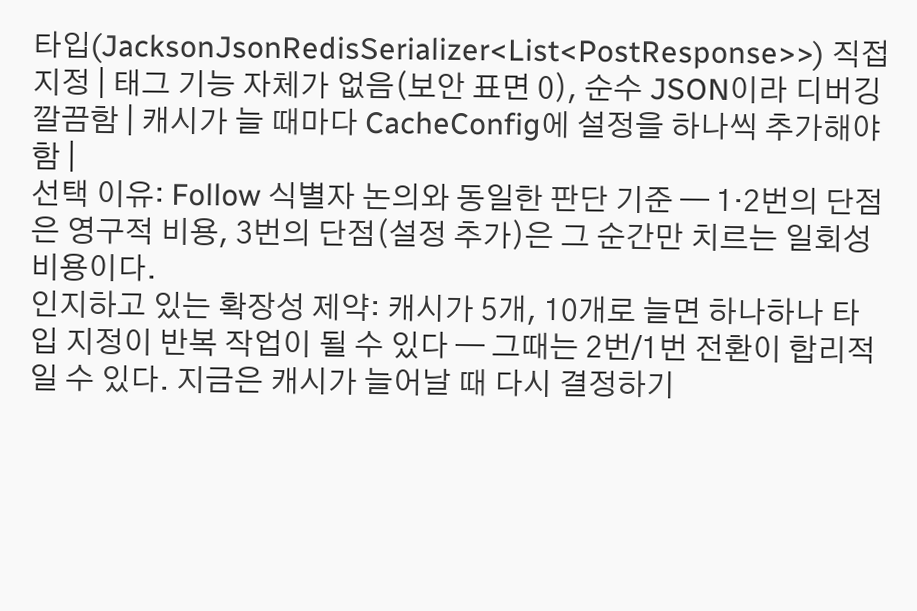타입(JacksonJsonRedisSerializer<List<PostResponse>>) 직접 지정 | 태그 기능 자체가 없음(보안 표면 0), 순수 JSON이라 디버깅 깔끔함 | 캐시가 늘 때마다 CacheConfig에 설정을 하나씩 추가해야 함 |
선택 이유: Follow 식별자 논의와 동일한 판단 기준 — 1·2번의 단점은 영구적 비용, 3번의 단점(설정 추가)은 그 순간만 치르는 일회성 비용이다.
인지하고 있는 확장성 제약: 캐시가 5개, 10개로 늘면 하나하나 타입 지정이 반복 작업이 될 수 있다 — 그때는 2번/1번 전환이 합리적일 수 있다. 지금은 캐시가 늘어날 때 다시 결정하기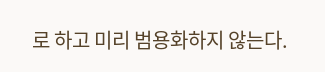로 하고 미리 범용화하지 않는다.